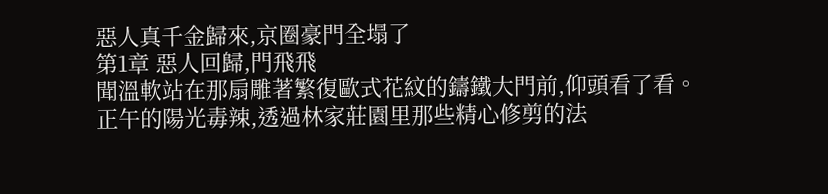惡人真千金歸來,京圈豪門全塌了
第1章 惡人回歸,門飛飛
聞溫軟站在那扇雕著繁復歐式花紋的鑄鐵大門前,仰頭看了看。
正午的陽光毒辣,透過林家莊園里那些精心修剪的法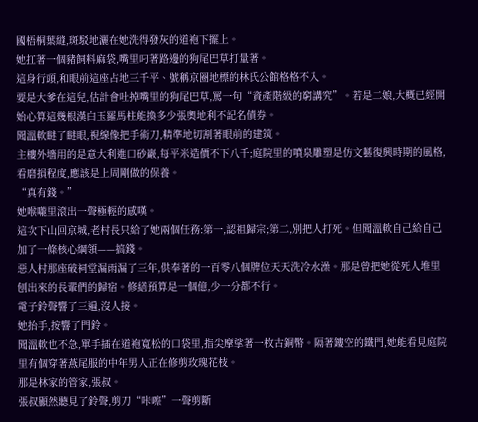國梧桐葉縫,斑駁地灑在她洗得發灰的道袍下擺上。
她扛著一個豬飼料麻袋,嘴里叼著路邊的狗尾巴草打量著。
這身行頭,和眼前這座占地三千平、號稱京圈地標的林氏公館格格不入。
要是大爹在這兒,估計會吐掉嘴里的狗尾巴草,罵一句“資產階級的窮講究”。若是二娘,大概已經開始心算這幾根漢白玉羅馬柱能換多少張奧地利不記名債券。
聞溫軟瞇了瞇眼,視線像把手術刀,精準地切割著眼前的建筑。
主樓外墻用的是意大利進口砂巖,每平米造價不下八千;庭院里的噴泉雕塑是仿文藝復興時期的風格,看磨損程度,應該是上周剛做的保養。
“真有錢。”
她喉嚨里滾出一聲極輕的感嘆。
這次下山回京城,老村長只給了她兩個任務:第一,認祖歸宗;第二,別把人打死。但聞溫軟自己給自己加了一條核心綱領——搞錢。
惡人村那座破祠堂漏雨漏了三年,供奉著的一百零八個牌位天天洗冷水澡。那是曾把她從死人堆里刨出來的長輩們的歸宿。修繕預算是一個億,少一分都不行。
電子鈴聲響了三遍,沒人接。
她抬手,按響了門鈴。
聞溫軟也不急,單手插在道袍寬松的口袋里,指尖摩挲著一枚古銅幣。隔著鏤空的鐵門,她能看見庭院里有個穿著燕尾服的中年男人正在修剪玫瑰花枝。
那是林家的管家,張叔。
張叔顯然聽見了鈴聲,剪刀“咔嚓”一聲剪斷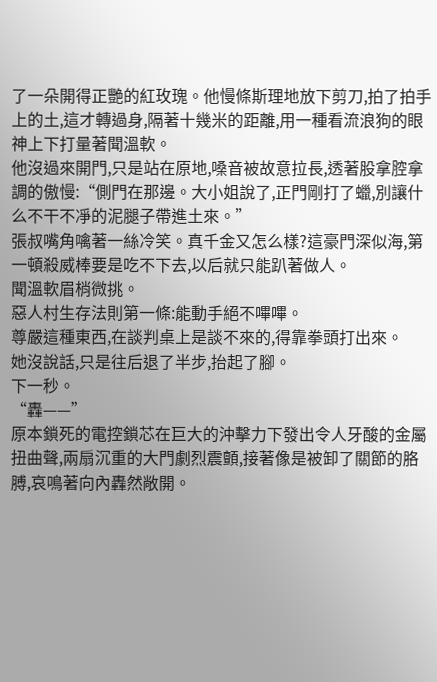了一朵開得正艷的紅玫瑰。他慢條斯理地放下剪刀,拍了拍手上的土,這才轉過身,隔著十幾米的距離,用一種看流浪狗的眼神上下打量著聞溫軟。
他沒過來開門,只是站在原地,嗓音被故意拉長,透著股拿腔拿調的傲慢:“側門在那邊。大小姐說了,正門剛打了蠟,別讓什么不干不凈的泥腿子帶進土來。”
張叔嘴角噙著一絲冷笑。真千金又怎么樣?這豪門深似海,第一頓殺威棒要是吃不下去,以后就只能趴著做人。
聞溫軟眉梢微挑。
惡人村生存法則第一條:能動手絕不嗶嗶。
尊嚴這種東西,在談判桌上是談不來的,得靠拳頭打出來。
她沒說話,只是往后退了半步,抬起了腳。
下一秒。
“轟——”
原本鎖死的電控鎖芯在巨大的沖擊力下發出令人牙酸的金屬扭曲聲,兩扇沉重的大門劇烈震顫,接著像是被卸了關節的胳膊,哀鳴著向內轟然敞開。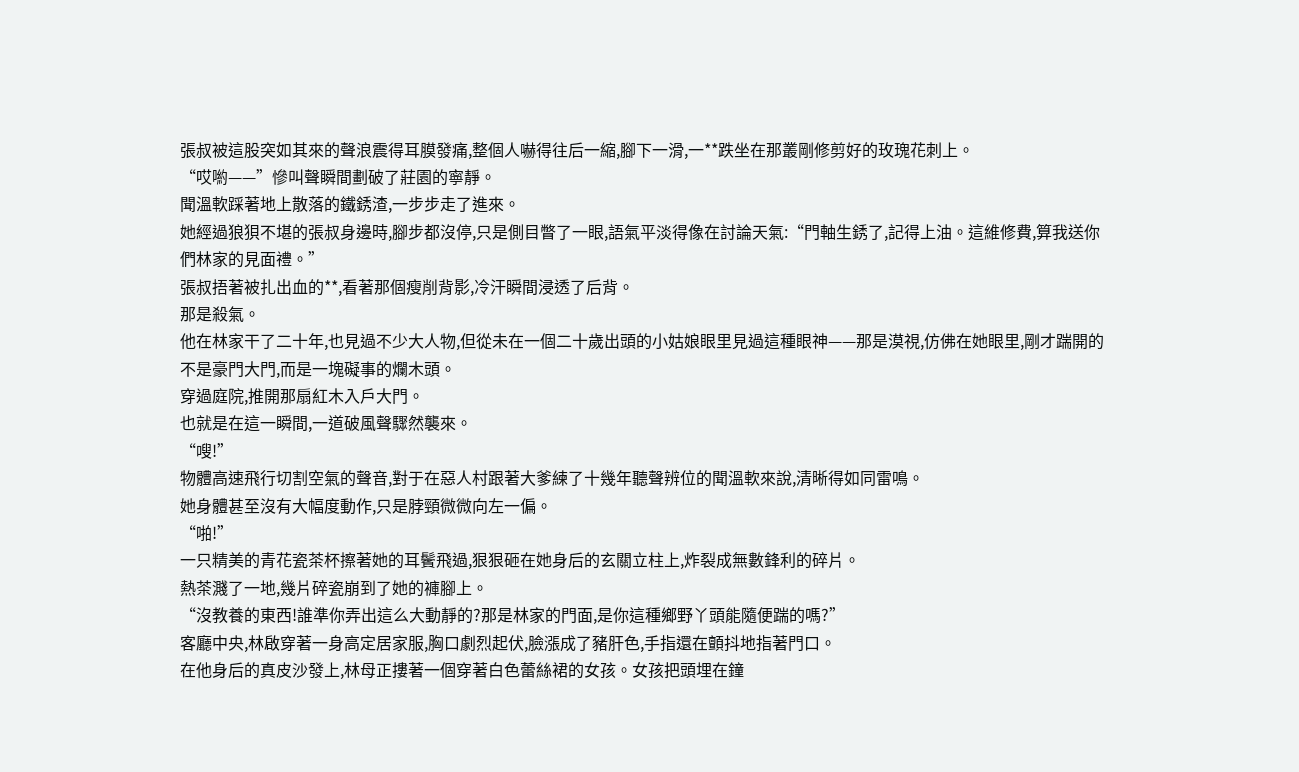張叔被這股突如其來的聲浪震得耳膜發痛,整個人嚇得往后一縮,腳下一滑,一**跌坐在那叢剛修剪好的玫瑰花刺上。
“哎喲——”慘叫聲瞬間劃破了莊園的寧靜。
聞溫軟踩著地上散落的鐵銹渣,一步步走了進來。
她經過狼狽不堪的張叔身邊時,腳步都沒停,只是側目瞥了一眼,語氣平淡得像在討論天氣:“門軸生銹了,記得上油。這維修費,算我送你們林家的見面禮。”
張叔捂著被扎出血的**,看著那個瘦削背影,冷汗瞬間浸透了后背。
那是殺氣。
他在林家干了二十年,也見過不少大人物,但從未在一個二十歲出頭的小姑娘眼里見過這種眼神——那是漠視,仿佛在她眼里,剛才踹開的不是豪門大門,而是一塊礙事的爛木頭。
穿過庭院,推開那扇紅木入戶大門。
也就是在這一瞬間,一道破風聲驟然襲來。
“嗖!”
物體高速飛行切割空氣的聲音,對于在惡人村跟著大爹練了十幾年聽聲辨位的聞溫軟來說,清晰得如同雷鳴。
她身體甚至沒有大幅度動作,只是脖頸微微向左一偏。
“啪!”
一只精美的青花瓷茶杯擦著她的耳鬢飛過,狠狠砸在她身后的玄關立柱上,炸裂成無數鋒利的碎片。
熱茶濺了一地,幾片碎瓷崩到了她的褲腳上。
“沒教養的東西!誰準你弄出這么大動靜的?那是林家的門面,是你這種鄉野丫頭能隨便踹的嗎?”
客廳中央,林啟穿著一身高定居家服,胸口劇烈起伏,臉漲成了豬肝色,手指還在顫抖地指著門口。
在他身后的真皮沙發上,林母正摟著一個穿著白色蕾絲裙的女孩。女孩把頭埋在鐘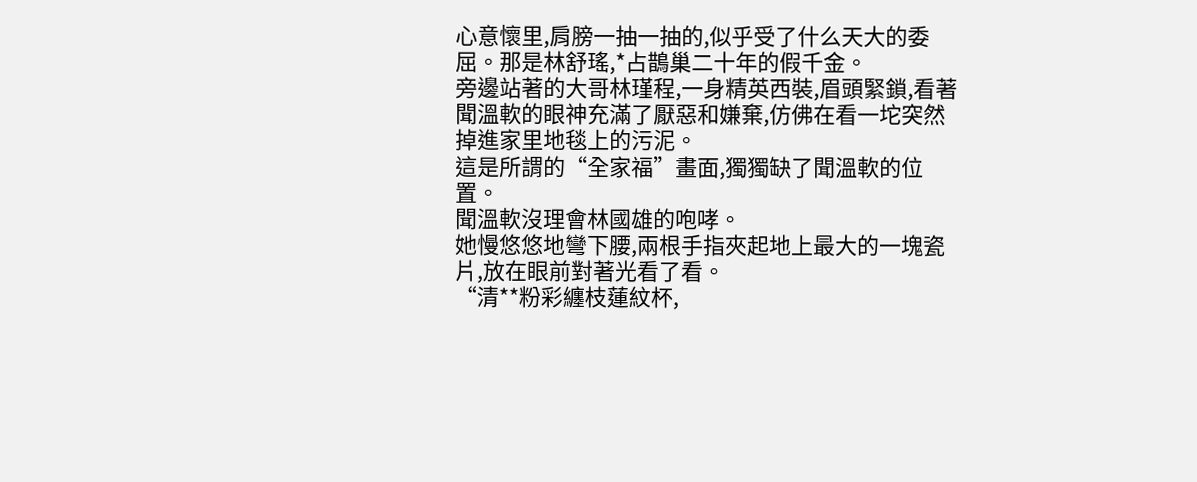心意懷里,肩膀一抽一抽的,似乎受了什么天大的委屈。那是林舒瑤,*占鵲巢二十年的假千金。
旁邊站著的大哥林瑾程,一身精英西裝,眉頭緊鎖,看著聞溫軟的眼神充滿了厭惡和嫌棄,仿佛在看一坨突然掉進家里地毯上的污泥。
這是所謂的“全家福”畫面,獨獨缺了聞溫軟的位置。
聞溫軟沒理會林國雄的咆哮。
她慢悠悠地彎下腰,兩根手指夾起地上最大的一塊瓷片,放在眼前對著光看了看。
“清**粉彩纏枝蓮紋杯,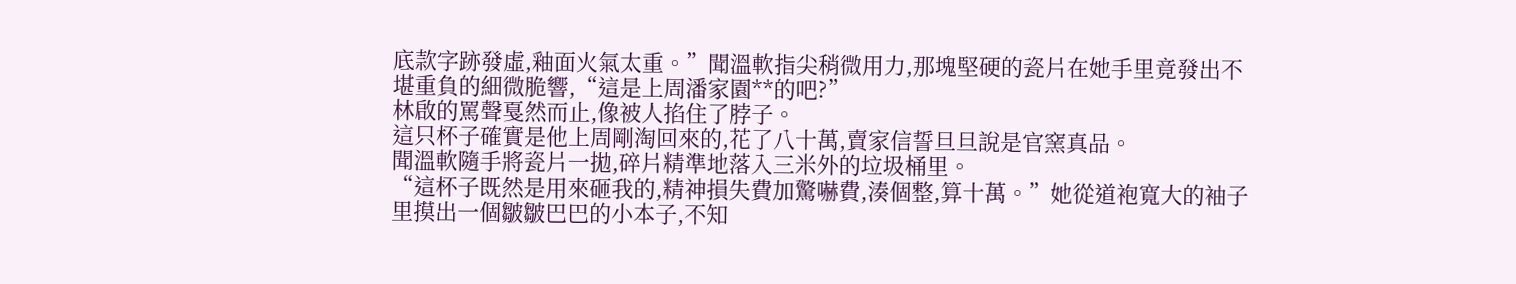底款字跡發虛,釉面火氣太重。”聞溫軟指尖稍微用力,那塊堅硬的瓷片在她手里竟發出不堪重負的細微脆響,“這是上周潘家園**的吧?”
林啟的罵聲戛然而止,像被人掐住了脖子。
這只杯子確實是他上周剛淘回來的,花了八十萬,賣家信誓旦旦說是官窯真品。
聞溫軟隨手將瓷片一拋,碎片精準地落入三米外的垃圾桶里。
“這杯子既然是用來砸我的,精神損失費加驚嚇費,湊個整,算十萬。”她從道袍寬大的袖子里摸出一個皺皺巴巴的小本子,不知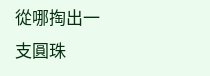從哪掏出一支圓珠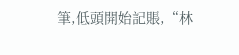筆,低頭開始記賬,“林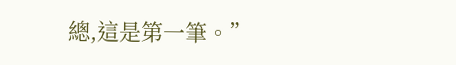總,這是第一筆。”